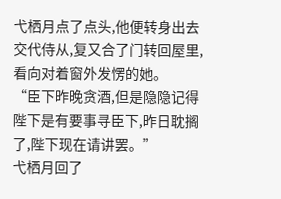弋栖月点了点头,他便转身出去交代侍从,复又合了门转回屋里,看向对着窗外发愣的她。
“臣下昨晚贪酒,但是隐隐记得陛下是有要事寻臣下,昨日耽搁了,陛下现在请讲罢。”
弋栖月回了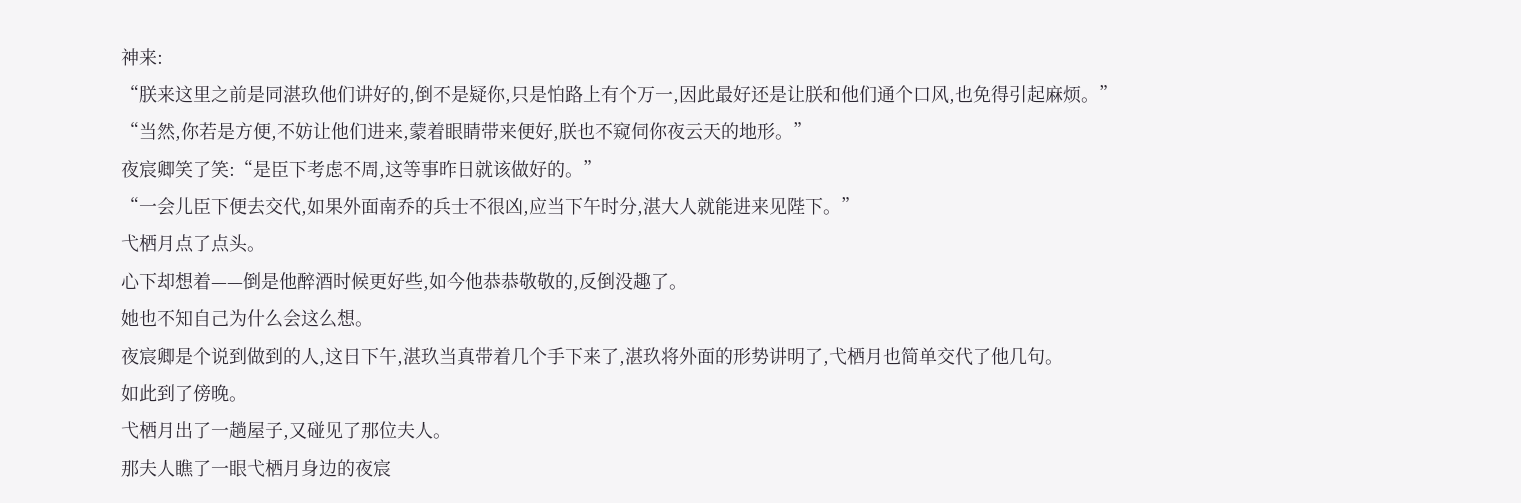神来:
“朕来这里之前是同湛玖他们讲好的,倒不是疑你,只是怕路上有个万一,因此最好还是让朕和他们通个口风,也免得引起麻烦。”
“当然,你若是方便,不妨让他们进来,蒙着眼睛带来便好,朕也不窥伺你夜云天的地形。”
夜宸卿笑了笑:“是臣下考虑不周,这等事昨日就该做好的。”
“一会儿臣下便去交代,如果外面南乔的兵士不很凶,应当下午时分,湛大人就能进来见陛下。”
弋栖月点了点头。
心下却想着——倒是他醉酒时候更好些,如今他恭恭敬敬的,反倒没趣了。
她也不知自己为什么会这么想。
夜宸卿是个说到做到的人,这日下午,湛玖当真带着几个手下来了,湛玖将外面的形势讲明了,弋栖月也简单交代了他几句。
如此到了傍晚。
弋栖月出了一趟屋子,又碰见了那位夫人。
那夫人瞧了一眼弋栖月身边的夜宸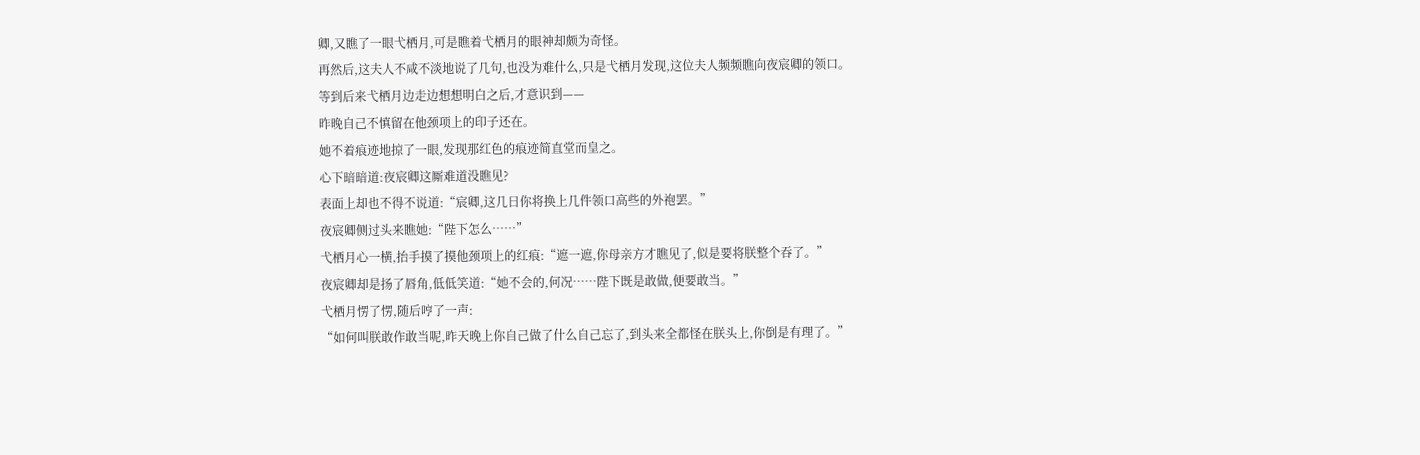卿,又瞧了一眼弋栖月,可是瞧着弋栖月的眼神却颇为奇怪。
再然后,这夫人不咸不淡地说了几句,也没为难什么,只是弋栖月发现,这位夫人频频瞧向夜宸卿的领口。
等到后来弋栖月边走边想想明白之后,才意识到——
昨晚自己不慎留在他颈项上的印子还在。
她不着痕迹地掠了一眼,发现那红色的痕迹简直堂而皇之。
心下暗暗道:夜宸卿这厮难道没瞧见?
表面上却也不得不说道:“宸卿,这几日你将换上几件领口高些的外袍罢。”
夜宸卿侧过头来瞧她:“陛下怎么……”
弋栖月心一横,抬手摸了摸他颈项上的红痕:“遮一遮,你母亲方才瞧见了,似是要将朕整个吞了。”
夜宸卿却是扬了唇角,低低笑道:“她不会的,何况……陛下既是敢做,便要敢当。”
弋栖月愣了愣,随后哼了一声:
“如何叫朕敢作敢当呢,昨天晚上你自己做了什么自己忘了,到头来全都怪在朕头上,你倒是有理了。”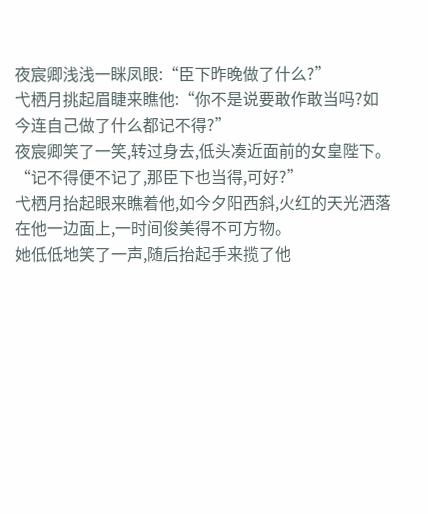夜宸卿浅浅一眯凤眼:“臣下昨晚做了什么?”
弋栖月挑起眉睫来瞧他:“你不是说要敢作敢当吗?如今连自己做了什么都记不得?”
夜宸卿笑了一笑,转过身去,低头凑近面前的女皇陛下。
“记不得便不记了,那臣下也当得,可好?”
弋栖月抬起眼来瞧着他,如今夕阳西斜,火红的天光洒落在他一边面上,一时间俊美得不可方物。
她低低地笑了一声,随后抬起手来揽了他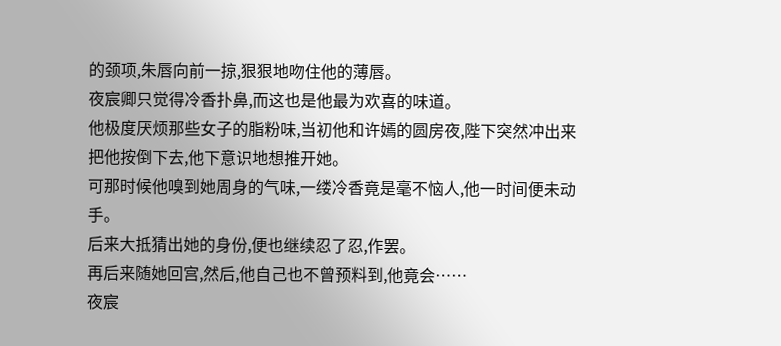的颈项,朱唇向前一掠,狠狠地吻住他的薄唇。
夜宸卿只觉得冷香扑鼻,而这也是他最为欢喜的味道。
他极度厌烦那些女子的脂粉味,当初他和许嫣的圆房夜,陛下突然冲出来把他按倒下去,他下意识地想推开她。
可那时候他嗅到她周身的气味,一缕冷香竟是毫不恼人,他一时间便未动手。
后来大抵猜出她的身份,便也继续忍了忍,作罢。
再后来随她回宫,然后,他自己也不曾预料到,他竟会……
夜宸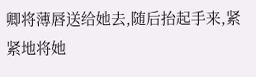卿将薄唇送给她去,随后抬起手来,紧紧地将她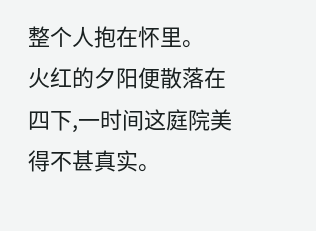整个人抱在怀里。
火红的夕阳便散落在四下,一时间这庭院美得不甚真实。